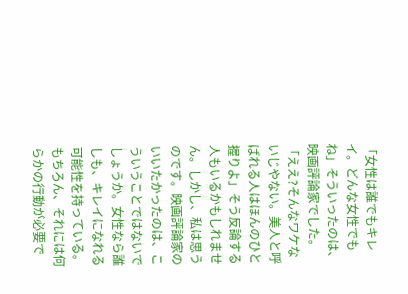「女性は誰でもキレイ。どんな女性でもね」そういったのは、映画評論家でした。「ええ?そんなワケないじやない。美人と呼ばれる人はほんのひと握りよ」そう反論する人もいるかもしれません。しかし、私は思うのです。映画評論家のいいたかったのは、こういうことではないでしょうか。女性なら誰しも、キレイになれる可能性を持っている。もちろん、それには何らかの行動が必要で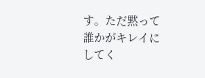す。ただ黙って誰かがキレイにしてく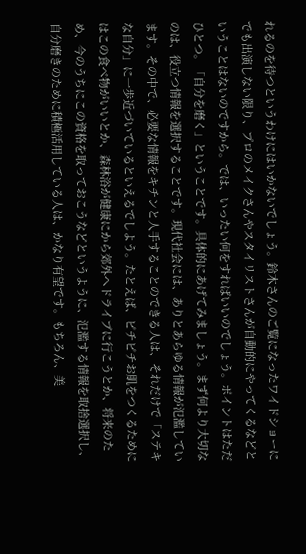れるのを待つというわけにはいかないでしょう。鈴木さんのご覧になったワイドショーにでも出演しない限り、プロのメイクさんやスタイリストさんが自動的にやってくるなどということはないのですから。では、いったい何をすればいいのでしょう。ポイントはただひとつ。「自分を磨く」ということです。具体的にあげてみましょう。まず何より大切なのは、役立つ情報を選択することです。現代社会には、ありとあらゆる情報が氾濫しています。その中で、必要な情報をキチンと人手することのできる人は、それだけで「ステキな自分」に一歩近づいているといえるでしよう。たとえば、ピチピチお肌をつくるためにはこの食べ物がいいとか、森林浴が健康にから郊外ヘドライブに行こうとか、将来のため、今のうちにこの資格を取っておこうなどというように、氾濫する情報を取捨選択し、自分磨きのために積極活用している人は、かなり有望です。もちろん、美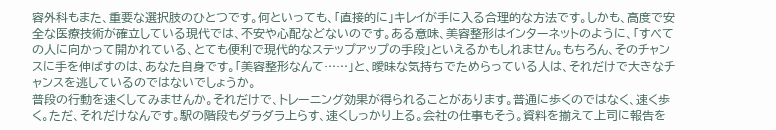容外科もまた、重要な選択肢のひとつです。何といっても、「直接的に」キレイが手に入る合理的な方法です。しかも、高度で安全な医療技術が確立している現代では、不安や心配などないのです。ある意味、美容整形はインターネットのように、「すべての人に向かって開かれている、とても便利で現代的なステップアップの手段」といえるかもしれません。もちろん、そのチャンスに手を伸ばすのは、あなた自身です。「美容整形なんて……」と、曖昧な気持ちでためらっている人は、それだけで大きなチャンスを逃しているのではないでしょうか。
普段の行動を速くしてみませんか。それだけで、トレーニング効果が得られることがあります。普通に歩くのではなく、速く歩く。ただ、それだけなんです。駅の階段もダラダラ上らす、速くしっかり上る。会社の仕事もそう。資料を揃えて上司に報告を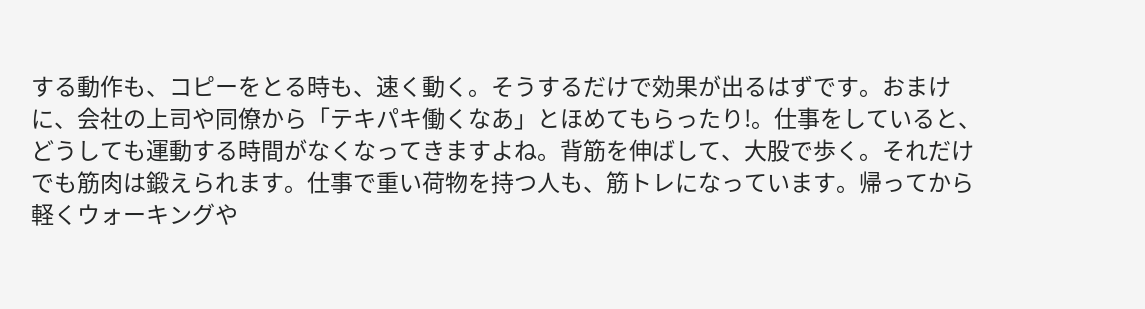する動作も、コピーをとる時も、速く動く。そうするだけで効果が出るはずです。おまけに、会社の上司や同僚から「テキパキ働くなあ」とほめてもらったり!。仕事をしていると、どうしても運動する時間がなくなってきますよね。背筋を伸ばして、大股で歩く。それだけでも筋肉は鍛えられます。仕事で重い荷物を持つ人も、筋トレになっています。帰ってから軽くウォーキングや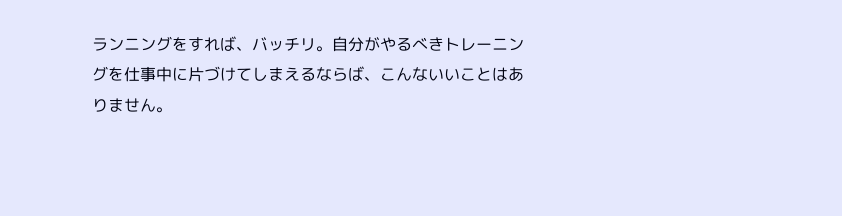ランニングをすれば、バッチリ。自分がやるべきトレーニングを仕事中に片づけてしまえるならば、こんないいことはありません。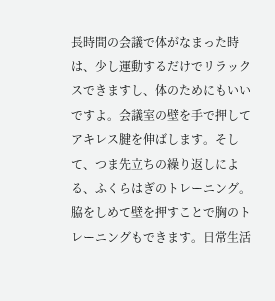長時間の会議で体がなまった時は、少し運動するだけでリラックスできますし、体のためにもいいですよ。会議室の壁を手で押してアキレス腱を伸ばします。そして、つま先立ちの繰り返しによる、ふくらはぎのトレーニング。脇をしめて壁を押すことで胸のトレーニングもできます。日常生活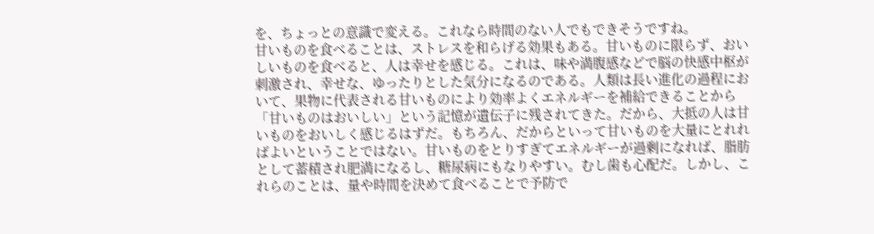を、ちょっとの意識で変える。これなら時間のない人でもできそうですね。
甘いものを食べることは、ストレスを和らげる効果もある。甘いものに限らず、おいしいものを食べると、人は幸せを感じる。これは、味や満腹感などで脳の快感中枢が刺激され、幸せな、ゆったりとした気分になるのである。人類は長い進化の過程において、果物に代表される甘いものにより効率よくエネルギーを補給できることから「甘いものはおいしい」という記憶が遺伝子に残されてきた。だから、大抵の人は甘いものをおいしく感じるはずだ。もちろん、だからといって甘いものを大量にとれればよいということではない。甘いものをとりすぎてエネルギーが過剰になれば、脂肪として蓄積され肥満になるし、糖尿病にもなりやすい。むし歯も心配だ。しかし、これらのことは、量や時間を決めて食べることで予防で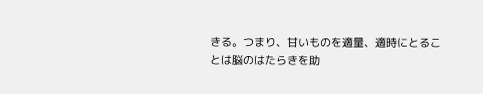きる。つまり、甘いものを適量、適時にとることは脳のはたらきを助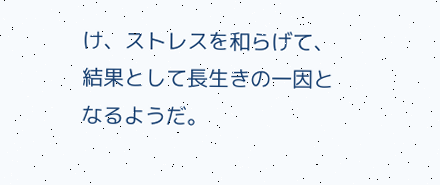け、ストレスを和らげて、結果として長生きの一因となるようだ。